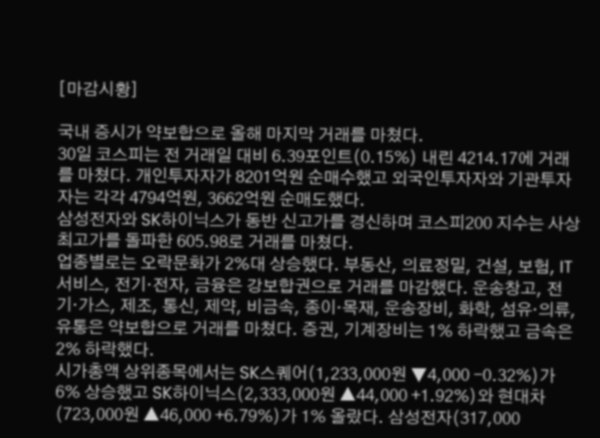[마감시황]

국내 증시가 약보합으로 올해 마지막 거래를 마쳤다.
30일 코스피는 전 거래일 대비 6.39포인트(0.15%) 내린 4214.17에 거래를 마쳤다. 개인투자자가 8201억원 순매수했고 외국인투자자와 기관투자자는 각각 4794억원, 3662억원 순매도했다.
삼성전자와 SK하이닉스가 동반 신고가를 경신하며 코스피200 지수는 사상 최고가를 돌파한 605.98로 거래를 마쳤다.
업종별로는 오락문화가 2%대 상승했다. 부동산, 의료정밀, 건설, 보험, IT서비스, 전기·전자, 금융은 강보합권으로 거래를 마감했다. 운송창고, 전기·가스, 제조, 통신, 제약, 비금속, 종이·목재, 운송장비, 화학, 섬유·의류, 유통은 약보합으로 거래를 마쳤다. 증권, 기계장비는 1% 하락했고 금속은 2% 하락했다.
시가총액 상위종목에서는 SK스퀘어(1,233,000원 ▼4,000 -0.32%)가 6% 상승했고 SK하이닉스(2,333,000원 ▲44,000 +1.92%)와 현대차(723,000원 ▲46,000 +6.79%)가 1% 올랐다. 삼성전자(317,000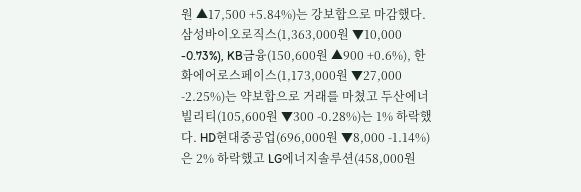원 ▲17,500 +5.84%)는 강보합으로 마감했다. 삼성바이오로직스(1,363,000원 ▼10,000 -0.73%), KB금융(150,600원 ▲900 +0.6%), 한화에어로스페이스(1,173,000원 ▼27,000 -2.25%)는 약보합으로 거래를 마쳤고 두산에너빌리티(105,600원 ▼300 -0.28%)는 1% 하락했다. HD현대중공업(696,000원 ▼8,000 -1.14%)은 2% 하락했고 LG에너지솔루션(458,000원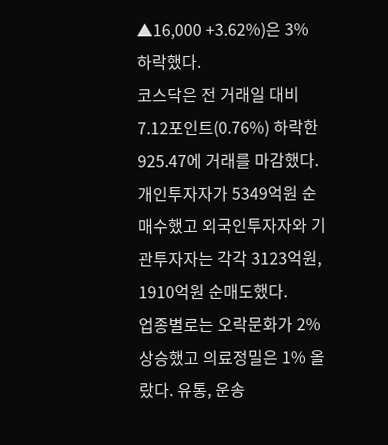▲16,000 +3.62%)은 3% 하락했다.
코스닥은 전 거래일 대비 7.12포인트(0.76%) 하락한 925.47에 거래를 마감했다. 개인투자자가 5349억원 순매수했고 외국인투자자와 기관투자자는 각각 3123억원, 1910억원 순매도했다.
업종별로는 오락문화가 2% 상승했고 의료정밀은 1% 올랐다. 유통, 운송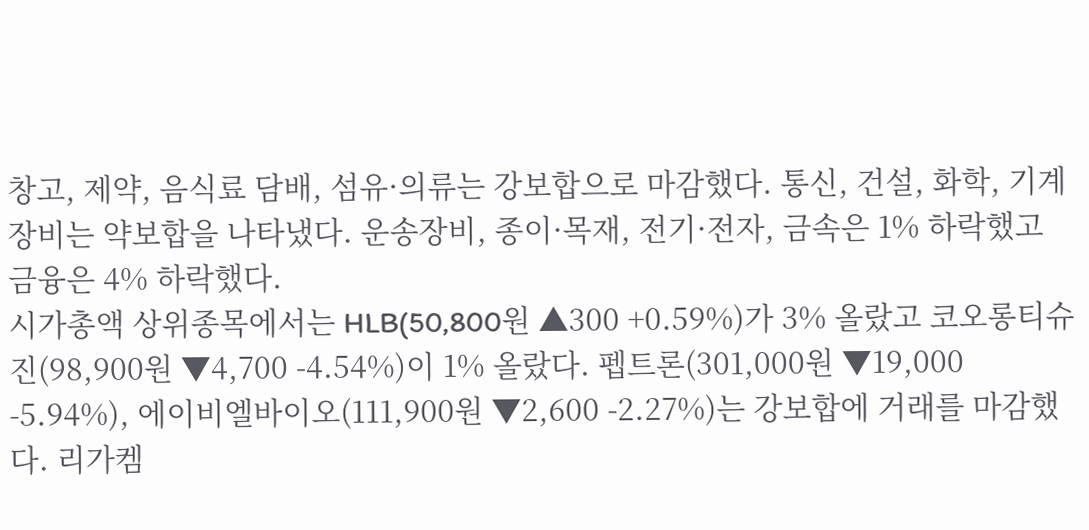창고, 제약, 음식료 담배, 섬유·의류는 강보합으로 마감했다. 통신, 건설, 화학, 기계장비는 약보합을 나타냈다. 운송장비, 종이·목재, 전기·전자, 금속은 1% 하락했고 금융은 4% 하락했다.
시가총액 상위종목에서는 HLB(50,800원 ▲300 +0.59%)가 3% 올랐고 코오롱티슈진(98,900원 ▼4,700 -4.54%)이 1% 올랐다. 펩트론(301,000원 ▼19,000 -5.94%), 에이비엘바이오(111,900원 ▼2,600 -2.27%)는 강보합에 거래를 마감했다. 리가켐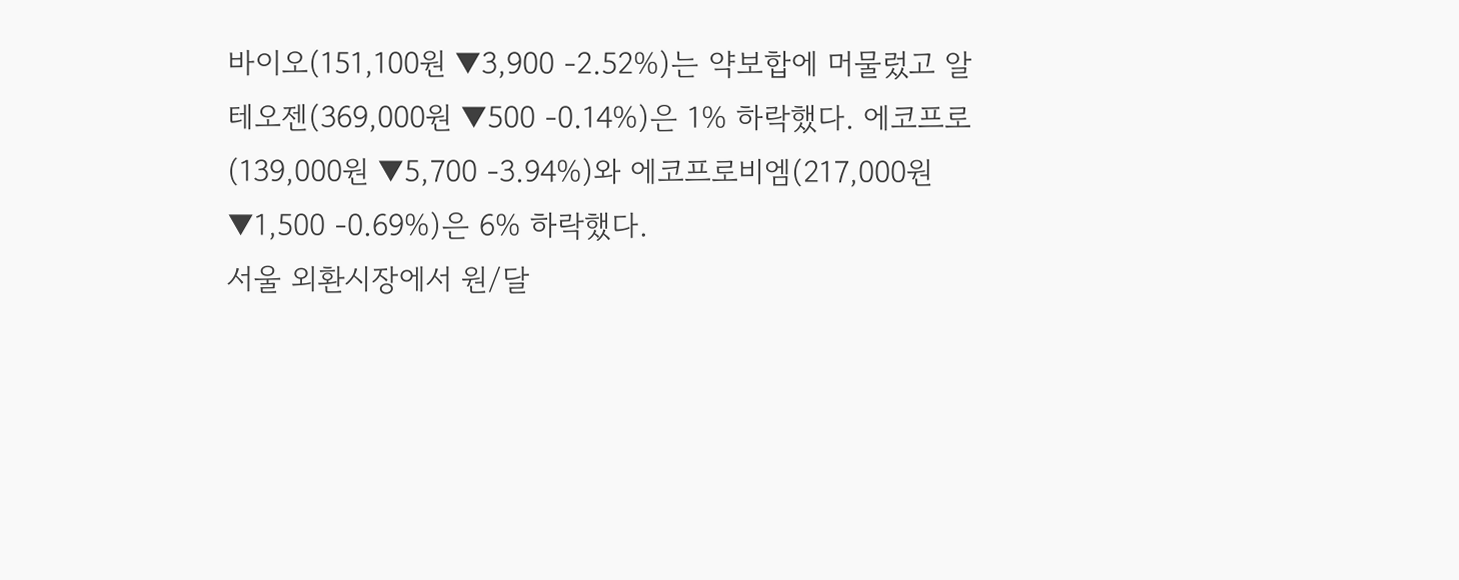바이오(151,100원 ▼3,900 -2.52%)는 약보합에 머물렀고 알테오젠(369,000원 ▼500 -0.14%)은 1% 하락했다. 에코프로(139,000원 ▼5,700 -3.94%)와 에코프로비엠(217,000원 ▼1,500 -0.69%)은 6% 하락했다.
서울 외환시장에서 원/달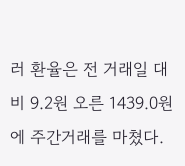러 환율은 전 거래일 대비 9.2원 오른 1439.0원에 주간거래를 마쳤다.